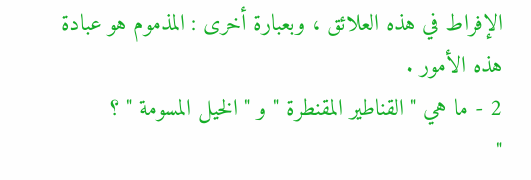الإفراط في هذه العلائق ، وبعبارة أخرى : المذموم هو عبادة هذه الأمور .
2 - ما هي " القناطير المقنطرة " و " الخيل المسومة " ؟
"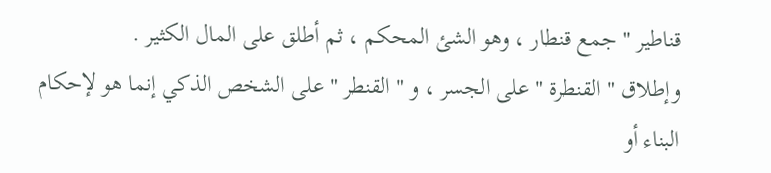قناطير " جمع قنطار ، وهو الشئ المحكم ، ثم أطلق على المال الكثير .
وإطلاق " القنطرة " على الجسر ، و " القنطر " على الشخص الذكي إنما هو لإحكام
البناء أو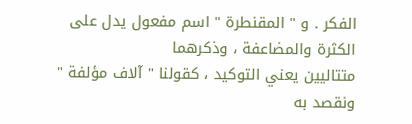الفكر . و " المقنطرة " اسم مفعول يدل على الكثرة والمضاعفة ، وذكرهما
متتاليين يعني التوكيد ، كقولنا " آلاف مؤلفة " ونقصد به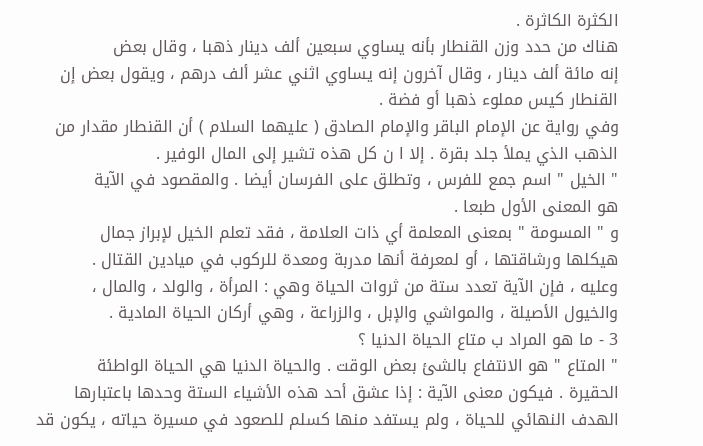الكثرة الكاثرة .
هناك من حدد وزن القنطار بأنه يساوي سبعين ألف دينار ذهبا ، وقال بعض
إنه مائة ألف دينار ، وقال آخرون إنه يساوي اثني عشر ألف درهم ، ويقول بعض إن
القنطار كيس مملوء ذهبا أو فضة .
وفي رواية عن الإمام الباقر والإمام الصادق ( عليهما السلام ) أن القنطار مقدار من
الذهب الذي يملأ جلد بقرة . إلا ا ن كل هذه تشير إلى المال الوفير .
" الخيل " اسم جمع للفرس ، وتطلق على الفرسان أيضا . والمقصود في الآية
هو المعنى الأول طبعا .
و " المسومة " بمعنى المعلمة أي ذات العلامة ، فقد تعلم الخيل لإبراز جمال
هيكلها ورشاقتها ، أو لمعرفة أنها مدربة ومعدة للركوب في ميادين القتال .
وعليه ، فإن الآية تعدد ستة من ثروات الحياة وهي : المرأة ، والولد ، والمال ،
والخيول الأصيلة ، والمواشي والإبل ، والزراعة ، وهي أركان الحياة المادية .
3 - ما هو المراد ب متاع الحياة الدنيا ؟
" المتاع " هو الانتفاع بالشئ بعض الوقت . والحياة الدنيا هي الحياة الواطئة
الحقيرة . فيكون معنى الآية : إذا عشق أحد هذه الأشياء الستة وحدها باعتبارها
الهدف النهائي للحياة ، ولم يستفد منها كسلم للصعود في مسيرة حياته ، يكون قد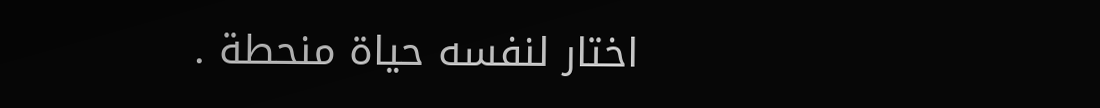اختار لنفسه حياة منحطة .